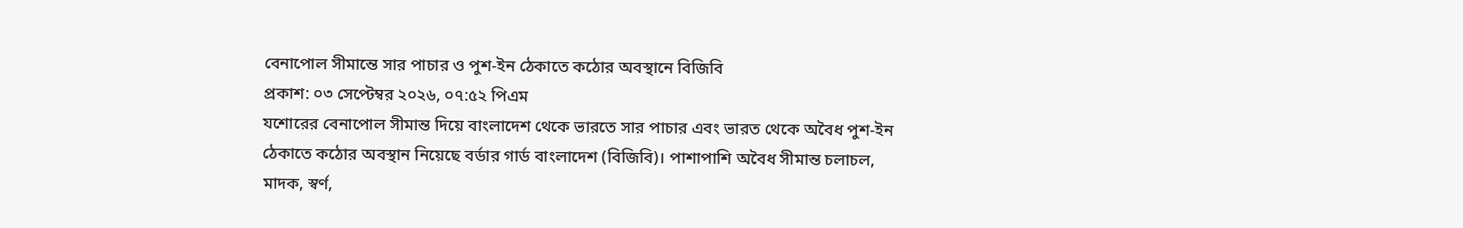বেনাপোল সীমান্তে সার পাচার ও পুশ-ইন ঠেকাতে কঠোর অবস্থানে বিজিবি
প্রকাশ: ০৩ সেপ্টেম্বর ২০২৬, ০৭:৫২ পিএম
যশোরের বেনাপোল সীমান্ত দিয়ে বাংলাদেশ থেকে ভারতে সার পাচার এবং ভারত থেকে অবৈধ পুশ-ইন ঠেকাতে কঠোর অবস্থান নিয়েছে বর্ডার গার্ড বাংলাদেশ (বিজিবি)। পাশাপাশি অবৈধ সীমান্ত চলাচল, মাদক, স্বর্ণ,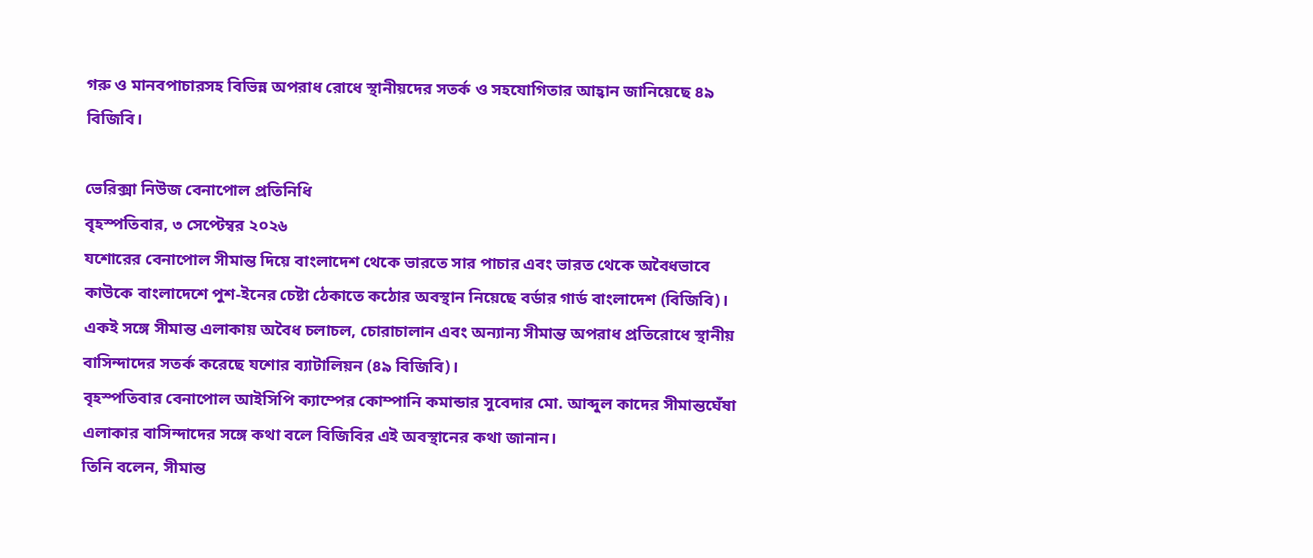গরু ও মানবপাচারসহ বিভিন্ন অপরাধ রোধে স্থানীয়দের সতর্ক ও সহযোগিতার আহ্বান জানিয়েছে ৪৯ বিজিবি।

ভেরিক্সা নিউজ বেনাপোল প্রতিনিধি
বৃহস্পতিবার, ৩ সেপ্টেম্বর ২০২৬
যশোরের বেনাপোল সীমান্ত দিয়ে বাংলাদেশ থেকে ভারতে সার পাচার এবং ভারত থেকে অবৈধভাবে কাউকে বাংলাদেশে পুশ-ইনের চেষ্টা ঠেকাতে কঠোর অবস্থান নিয়েছে বর্ডার গার্ড বাংলাদেশ (বিজিবি)।
একই সঙ্গে সীমান্ত এলাকায় অবৈধ চলাচল, চোরাচালান এবং অন্যান্য সীমান্ত অপরাধ প্রতিরোধে স্থানীয় বাসিন্দাদের সতর্ক করেছে যশোর ব্যাটালিয়ন (৪৯ বিজিবি)।
বৃহস্পতিবার বেনাপোল আইসিপি ক্যাম্পের কোম্পানি কমান্ডার সুবেদার মো. আব্দুল কাদের সীমান্তঘেঁষা এলাকার বাসিন্দাদের সঙ্গে কথা বলে বিজিবির এই অবস্থানের কথা জানান।
তিনি বলেন, সীমান্ত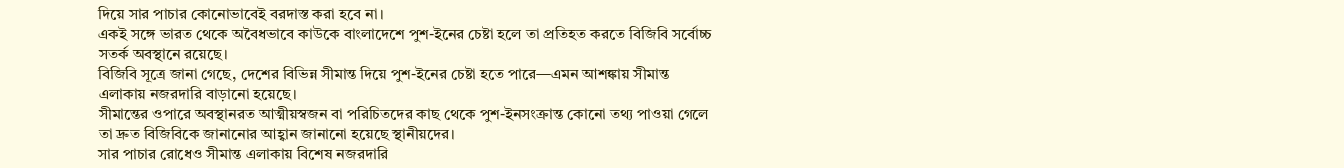দিয়ে সার পাচার কোনোভাবেই বরদাস্ত করা হবে না।
একই সঙ্গে ভারত থেকে অবৈধভাবে কাউকে বাংলাদেশে পুশ-ইনের চেষ্টা হলে তা প্রতিহত করতে বিজিবি সর্বোচ্চ সতর্ক অবস্থানে রয়েছে।
বিজিবি সূত্রে জানা গেছে, দেশের বিভিন্ন সীমান্ত দিয়ে পুশ-ইনের চেষ্টা হতে পারে—এমন আশঙ্কায় সীমান্ত এলাকায় নজরদারি বাড়ানো হয়েছে।
সীমান্তের ওপারে অবস্থানরত আত্মীয়স্বজন বা পরিচিতদের কাছ থেকে পুশ-ইনসংক্রান্ত কোনো তথ্য পাওয়া গেলে তা দ্রুত বিজিবিকে জানানোর আহ্বান জানানো হয়েছে স্থানীয়দের।
সার পাচার রোধেও সীমান্ত এলাকায় বিশেষ নজরদারি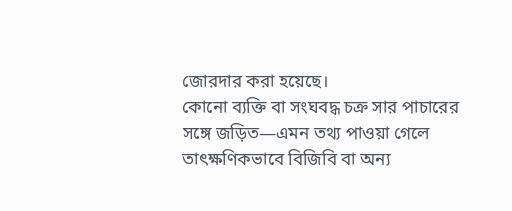জোরদার করা হয়েছে।
কোনো ব্যক্তি বা সংঘবদ্ধ চক্র সার পাচারের সঙ্গে জড়িত—এমন তথ্য পাওয়া গেলে তাৎক্ষণিকভাবে বিজিবি বা অন্য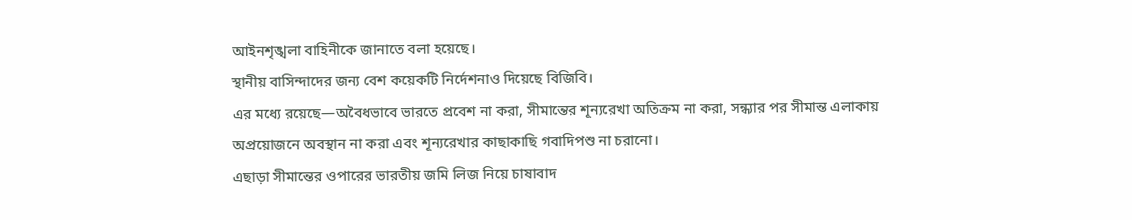আইনশৃঙ্খলা বাহিনীকে জানাতে বলা হয়েছে।
স্থানীয় বাসিন্দাদের জন্য বেশ কয়েকটি নির্দেশনাও দিয়েছে বিজিবি।
এর মধ্যে রয়েছে—অবৈধভাবে ভারতে প্রবেশ না করা, সীমান্তের শূন্যরেখা অতিক্রম না করা, সন্ধ্যার পর সীমান্ত এলাকায় অপ্রয়োজনে অবস্থান না করা এবং শূন্যরেখার কাছাকাছি গবাদিপশু না চরানো।
এছাড়া সীমান্তের ওপারের ভারতীয় জমি লিজ নিয়ে চাষাবাদ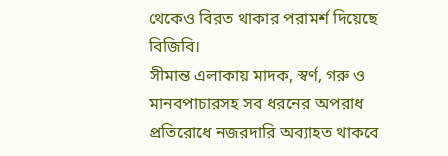থেকেও বিরত থাকার পরামর্শ দিয়েছে বিজিবি।
সীমান্ত এলাকায় মাদক, স্বর্ণ, গরু ও মানবপাচারসহ সব ধরনের অপরাধ প্রতিরোধে নজরদারি অব্যাহত থাকবে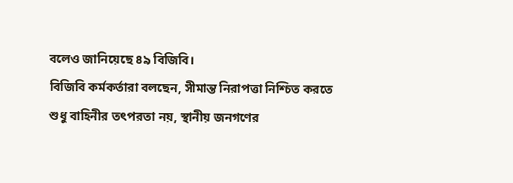বলেও জানিয়েছে ৪৯ বিজিবি।
বিজিবি কর্মকর্তারা বলছেন, সীমান্ত নিরাপত্তা নিশ্চিত করতে শুধু বাহিনীর তৎপরতা নয়, স্থানীয় জনগণের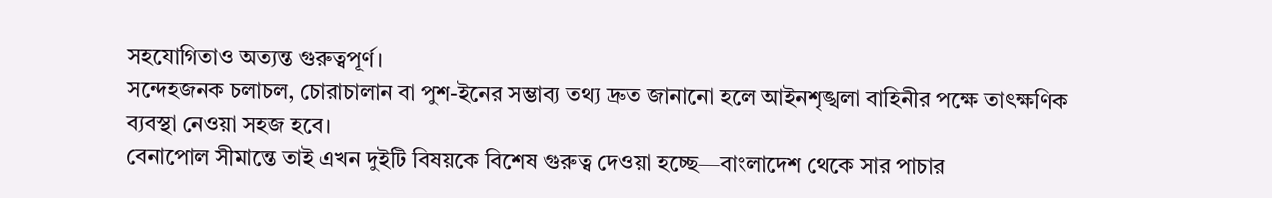সহযোগিতাও অত্যন্ত গুরুত্বপূর্ণ।
সন্দেহজনক চলাচল, চোরাচালান বা পুশ-ইনের সম্ভাব্য তথ্য দ্রুত জানানো হলে আইনশৃঙ্খলা বাহিনীর পক্ষে তাৎক্ষণিক ব্যবস্থা নেওয়া সহজ হবে।
বেনাপোল সীমান্তে তাই এখন দুইটি বিষয়কে বিশেষ গুরুত্ব দেওয়া হচ্ছে—বাংলাদেশ থেকে সার পাচার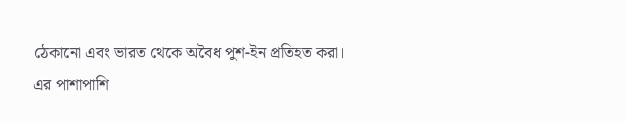ঠেকানো এবং ভারত থেকে অবৈধ পুশ-ইন প্রতিহত করা।
এর পাশাপাশি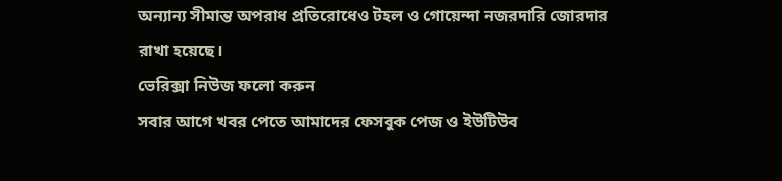অন্যান্য সীমান্ত অপরাধ প্রতিরোধেও টহল ও গোয়েন্দা নজরদারি জোরদার রাখা হয়েছে।
ভেরিক্সা নিউজ ফলো করুন
সবার আগে খবর পেতে আমাদের ফেসবুক পেজ ও ইউটিউব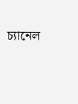চ্যানেল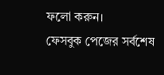ফলো করুন।
ফেসবুক পেজের সর্বশেষ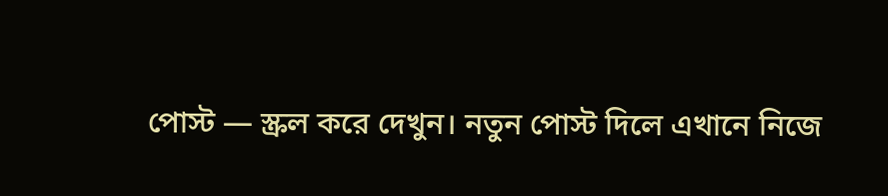পোস্ট — স্ক্রল করে দেখুন। নতুন পোস্ট দিলে এখানে নিজে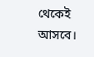থেকেই আসবে।